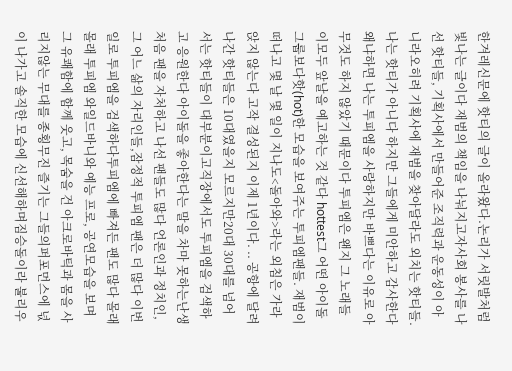한겨레신문에 핫티의 글이 올라왔다.논리가 서릿발처럼 빛나는 글이다 재범의 책임을 나눠지고자사회 봉사를 나선 핫티들, 기획사에서 만들어준 조직력과 운동성이 아니라오히려 기획사에 재범을 찾아달라도 외치는 핫티들. 나는 핫티가 아니다 하지만 그들에게 미안하고 감사한다 왜냐하면 나는 투피엠을 사랑하지만 바쁘다는 이유로 아무것도 하지 않았기 때문이다 투피엠은 왠지 그 노래들이모두 앞날을 예고하는 것 같다 hottest그 어떤 아이돌 그룹보다핫(hot)한 모습을 보여주는 투피엠팬들. 재범이 떠나고 몇 날 몇 일이 지나도<돌아와>라는 외침은 가라앉지 않는다 고작 결성된지 이제 1년이다. .. 공항에 달려나간 핫티들은 10대였을지 모르지만20대 30대를 넘어서는 핫티들이 대부분이고직장에서도 투피엠을 검색하고 응원한다 아이돌을 좋아한다는 말을 차마 못하는난생 처음 팬을 자처하고 나선 팬들도 많다 언론인과 정치인,그 어느 삶의 자리인들,잠정적 투피엠 팬은 더 많다 이번 일로 투피엠을 검색하다투피엠에 빠져든 팬도 많다 몰래 몰래 투피엠 와일드바니와 예능 프로, 공연모습을 보며그 유쾌함에 함께 웃고, 목숨을 건 아크로바틱과 몸을 사리지않는 무대를 종횡무진 즐기는 그들의퍼포먼스에 넋이 나가고 솔직한 모습에 신선해하며짐승돌이라 불리우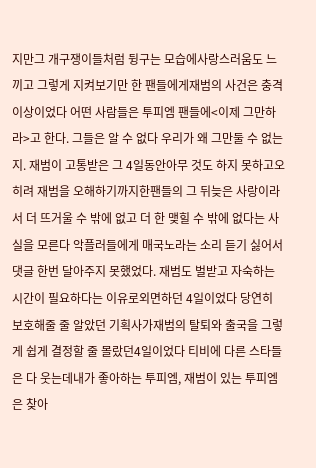지만그 개구쟁이들처럼 뒹구는 모습에사랑스러움도 느끼고 그렇게 지켜보기만 한 팬들에게재범의 사건은 충격 이상이었다 어떤 사람들은 투피엠 팬들에<이제 그만하라>고 한다. 그들은 알 수 없다 우리가 왜 그만둘 수 없는지. 재범이 고통받은 그 4일동안아무 것도 하지 못하고오히려 재범을 오해하기까지한팬들의 그 뒤늦은 사랑이라서 더 뜨거울 수 밖에 없고 더 한 맺힐 수 밖에 없다는 사실을 모른다 악플러들에게 매국노라는 소리 듣기 싫어서댓글 한번 달아주지 못했었다. 재범도 벌받고 자숙하는 시간이 필요하다는 이유로외면하던 4일이었다 당연히 보호해줄 줄 알았던 기획사가재범의 탈퇴와 출국을 그렇게 쉽게 결정할 줄 몰랐던4일이었다 티비에 다른 스타들은 다 웃는데내가 좋아하는 투피엠, 재범이 있는 투피엠은 찾아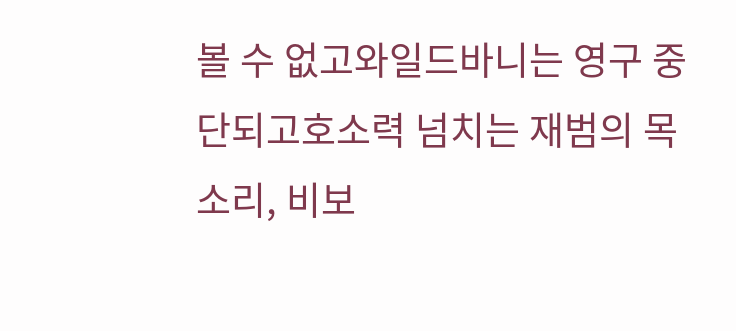볼 수 없고와일드바니는 영구 중단되고호소력 넘치는 재범의 목소리, 비보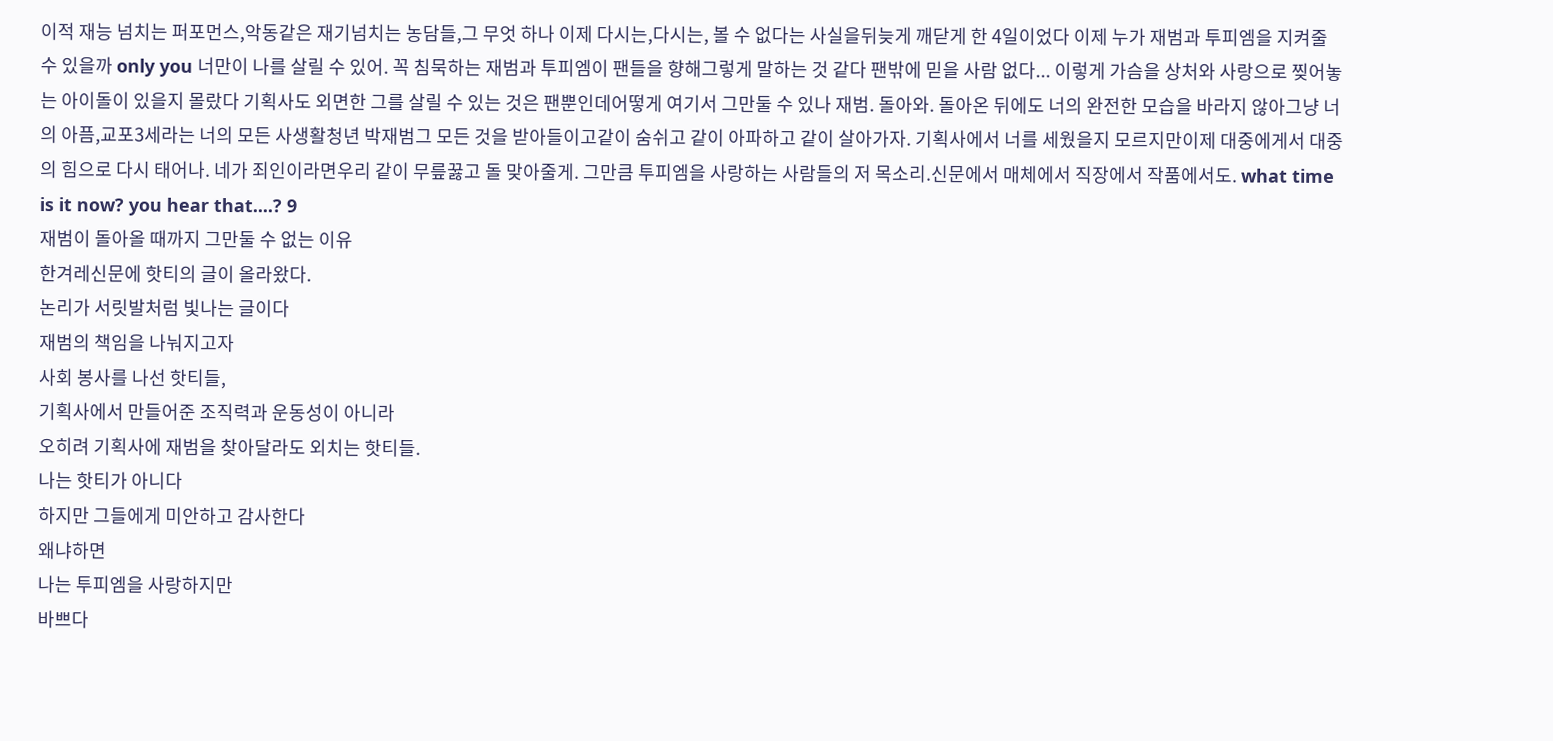이적 재능 넘치는 퍼포먼스,악동같은 재기넘치는 농담들,그 무엇 하나 이제 다시는,다시는, 볼 수 없다는 사실을뒤늦게 깨닫게 한 4일이었다 이제 누가 재범과 투피엠을 지켜줄 수 있을까 only you 너만이 나를 살릴 수 있어. 꼭 침묵하는 재범과 투피엠이 팬들을 향해그렇게 말하는 것 같다 팬밖에 믿을 사람 없다... 이렇게 가슴을 상처와 사랑으로 찢어놓는 아이돌이 있을지 몰랐다 기획사도 외면한 그를 살릴 수 있는 것은 팬뿐인데어떻게 여기서 그만둘 수 있나 재범. 돌아와. 돌아온 뒤에도 너의 완전한 모습을 바라지 않아그냥 너의 아픔,교포3세라는 너의 모든 사생활청년 박재범그 모든 것을 받아들이고같이 숨쉬고 같이 아파하고 같이 살아가자. 기획사에서 너를 세웠을지 모르지만이제 대중에게서 대중의 힘으로 다시 태어나. 네가 죄인이라면우리 같이 무릎꿇고 돌 맞아줄게. 그만큼 투피엠을 사랑하는 사람들의 저 목소리.신문에서 매체에서 직장에서 작품에서도. what time is it now? you hear that....? 9
재범이 돌아올 때까지 그만둘 수 없는 이유
한겨레신문에 핫티의 글이 올라왔다.
논리가 서릿발처럼 빛나는 글이다
재범의 책임을 나눠지고자
사회 봉사를 나선 핫티들,
기획사에서 만들어준 조직력과 운동성이 아니라
오히려 기획사에 재범을 찾아달라도 외치는 핫티들.
나는 핫티가 아니다
하지만 그들에게 미안하고 감사한다
왜냐하면
나는 투피엠을 사랑하지만
바쁘다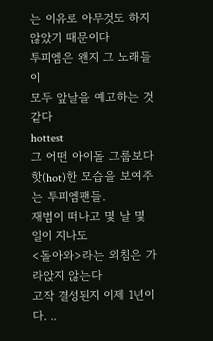는 이유로 아무것도 하지 않았기 때문이다
투피엠은 왠지 그 노래들이
모두 앞날을 예고하는 것 같다
hottest
그 어떤 아이돌 그룹보다
핫(hot)한 모습을 보여주는 투피엠팬들.
재범이 떠나고 몇 날 몇 일이 지나도
<돌아와>라는 외침은 가라앉지 않는다
고작 결성된지 이제 1년이다. ..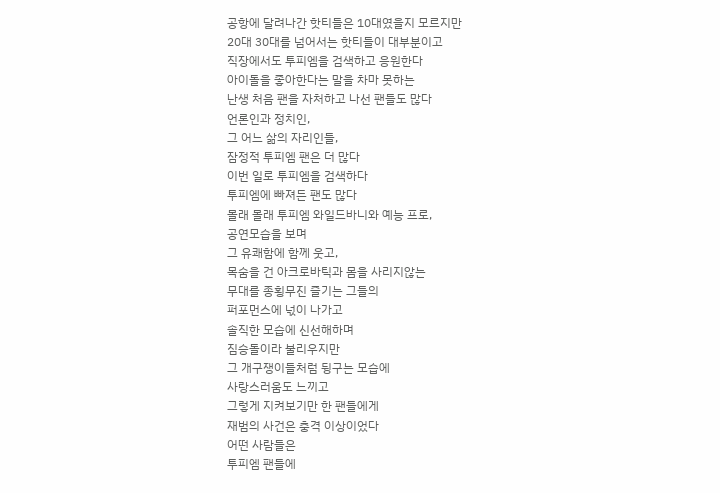공항에 달려나간 핫티들은 10대였을지 모르지만
20대 30대를 넘어서는 핫티들이 대부분이고
직장에서도 투피엠을 검색하고 응원한다
아이돌을 좋아한다는 말을 차마 못하는
난생 처음 팬을 자처하고 나선 팬들도 많다
언론인과 정치인,
그 어느 삶의 자리인들,
잠정적 투피엠 팬은 더 많다
이번 일로 투피엠을 검색하다
투피엠에 빠져든 팬도 많다
몰래 몰래 투피엠 와일드바니와 예능 프로,
공연모습을 보며
그 유쾌함에 함께 웃고,
목숨을 건 아크로바틱과 몸을 사리지않는
무대를 종횡무진 즐기는 그들의
퍼포먼스에 넋이 나가고
솔직한 모습에 신선해하며
짐승돌이라 불리우지만
그 개구쟁이들처럼 뒹구는 모습에
사랑스러움도 느끼고
그렇게 지켜보기만 한 팬들에게
재범의 사건은 충격 이상이었다
어떤 사람들은
투피엠 팬들에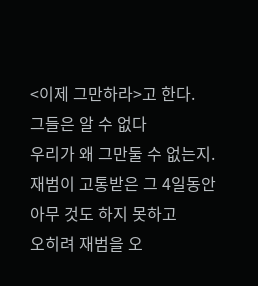<이제 그만하라>고 한다.
그들은 알 수 없다
우리가 왜 그만둘 수 없는지.
재범이 고통받은 그 4일동안
아무 것도 하지 못하고
오히려 재범을 오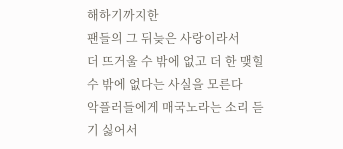해하기까지한
팬들의 그 뒤늦은 사랑이라서
더 뜨거울 수 밖에 없고 더 한 맺힐 수 밖에 없다는 사실을 모른다
악플러들에게 매국노라는 소리 듣기 싫어서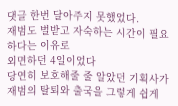댓글 한번 달아주지 못했었다.
재범도 벌받고 자숙하는 시간이 필요하다는 이유로
외면하던 4일이었다
당연히 보호해줄 줄 알았던 기획사가
재범의 탈퇴와 출국을 그렇게 쉽게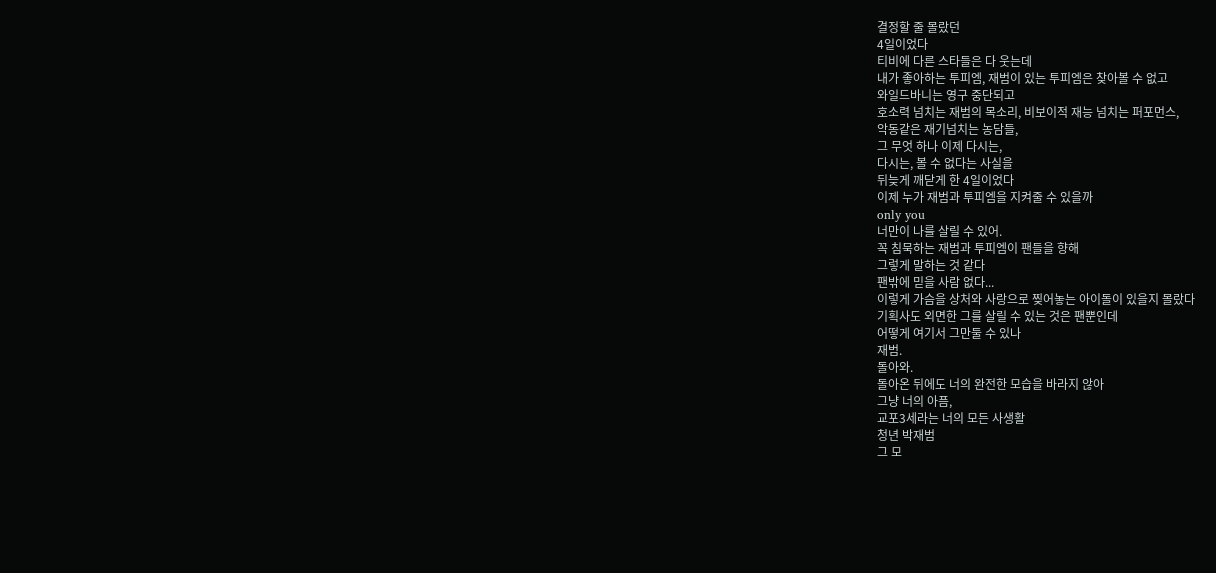결정할 줄 몰랐던
4일이었다
티비에 다른 스타들은 다 웃는데
내가 좋아하는 투피엠, 재범이 있는 투피엠은 찾아볼 수 없고
와일드바니는 영구 중단되고
호소력 넘치는 재범의 목소리, 비보이적 재능 넘치는 퍼포먼스,
악동같은 재기넘치는 농담들,
그 무엇 하나 이제 다시는,
다시는, 볼 수 없다는 사실을
뒤늦게 깨닫게 한 4일이었다
이제 누가 재범과 투피엠을 지켜줄 수 있을까
only you
너만이 나를 살릴 수 있어.
꼭 침묵하는 재범과 투피엠이 팬들을 향해
그렇게 말하는 것 같다
팬밖에 믿을 사람 없다...
이렇게 가슴을 상처와 사랑으로 찢어놓는 아이돌이 있을지 몰랐다
기획사도 외면한 그를 살릴 수 있는 것은 팬뿐인데
어떻게 여기서 그만둘 수 있나
재범.
돌아와.
돌아온 뒤에도 너의 완전한 모습을 바라지 않아
그냥 너의 아픔,
교포3세라는 너의 모든 사생활
청년 박재범
그 모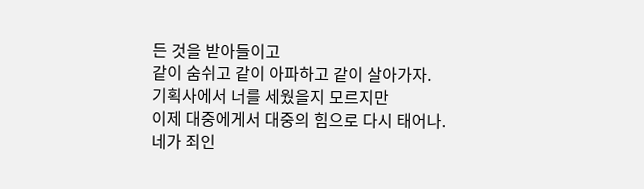든 것을 받아들이고
같이 숨쉬고 같이 아파하고 같이 살아가자.
기획사에서 너를 세웠을지 모르지만
이제 대중에게서 대중의 힘으로 다시 태어나.
네가 죄인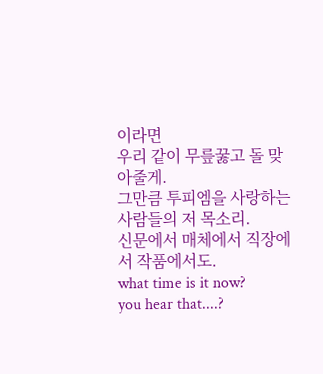이라면
우리 같이 무릎꿇고 돌 맞아줄게.
그만큼 투피엠을 사랑하는 사람들의 저 목소리.
신문에서 매체에서 직장에서 작품에서도.
what time is it now?
you hear that....?